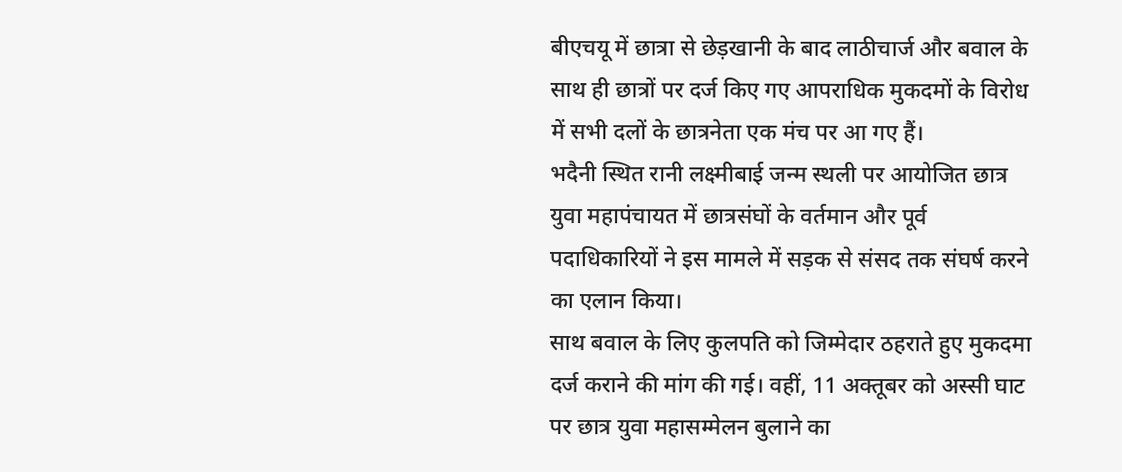बीएचयू में छात्रा से छेड़खानी के बाद लाठीचार्ज और बवाल के साथ ही छात्रों पर दर्ज किए गए आपराधिक मुकदमों के विरोध में सभी दलों के छात्रनेता एक मंच पर आ गए हैं।
भदैनी स्थित रानी लक्ष्मीबाई जन्म स्थली पर आयोजित छात्र युवा महापंचायत में छात्रसंघों के वर्तमान और पूर्व पदाधिकारियों ने इस मामले में सड़क से संसद तक संघर्ष करने का एलान किया।
साथ बवाल के लिए कुलपति को जिम्मेदार ठहराते हुए मुकदमा दर्ज कराने की मांग की गई। वहीं, 11 अक्तूबर को अस्सी घाट पर छात्र युवा महासम्मेलन बुलाने का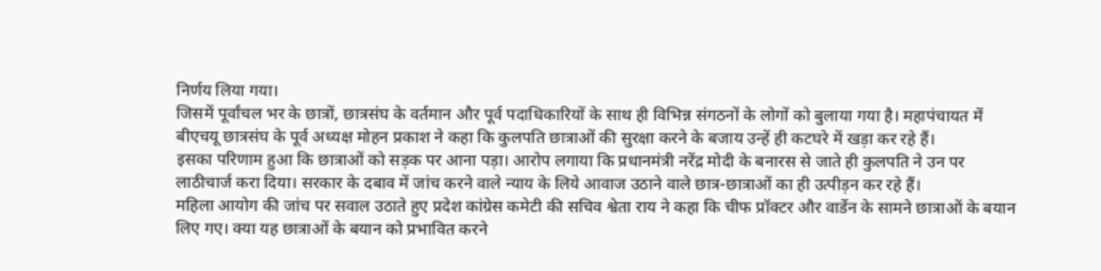निर्णय लिया गया।
जिसमें पूर्वांचल भर के छात्रों, छात्रसंघ के वर्तमान और पूर्व पदाधिकारियों के साथ ही विभिन्न संगठनों के लोगों को बुलाया गया है। महापंचायत में बीएचयू छात्रसंघ के पूर्व अध्यक्ष मोहन प्रकाश ने कहा कि कुलपति छात्राओं की सुरक्षा करने के बजाय उन्हें ही कटघरे में खड़ा कर रहे हैं।
इसका परिणाम हुआ कि छात्राओं को सड़क पर आना पड़ा। आरोप लगाया कि प्रधानमंत्री नरेंद्र मोदी के बनारस से जाते ही कुलपति ने उन पर लाठीचार्ज करा दिया। सरकार के दबाव में जांच करने वाले न्याय के लिये आवाज उठाने वाले छात्र-छात्राओं का ही उत्पीड़न कर रहे हैं।
महिला आयोग की जांच पर सवाल उठाते हुए प्रदेश कांग्रेस कमेटी की सचिव श्वेता राय ने कहा कि चीफ प्रॉक्टर और वार्डेन के सामने छात्राओं के बयान लिए गए। क्या यह छात्राओं के बयान को प्रभावित करने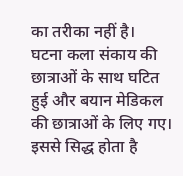का तरीका नहीं है।
घटना कला संकाय की छात्राओं के साथ घटित हुई और बयान मेडिकल की छात्राओं के लिए गए। इससे सिद्ध होता है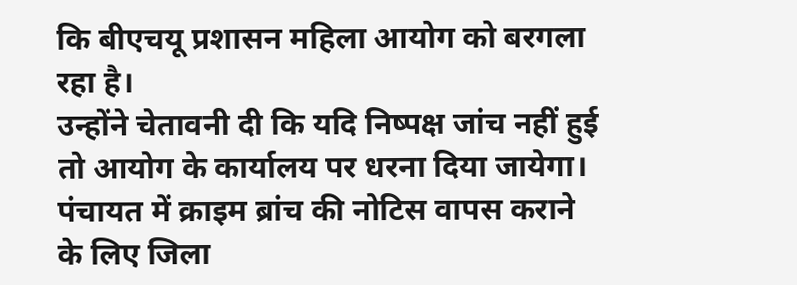कि बीएचयू प्रशासन महिला आयोग को बरगला रहा है।
उन्होंने चेतावनी दी कि यदि निष्पक्ष जांच नहीं हुई तो आयोग के कार्यालय पर धरना दिया जायेगा। पंचायत में क्राइम ब्रांच की नोटिस वापस कराने के लिए जिला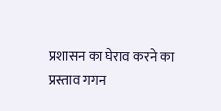प्रशासन का घेराव करने का प्रस्ताव गगन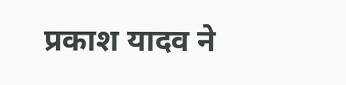प्रकाश यादव ने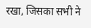रखा, जिसका सभी ने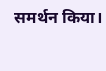समर्थन किया।